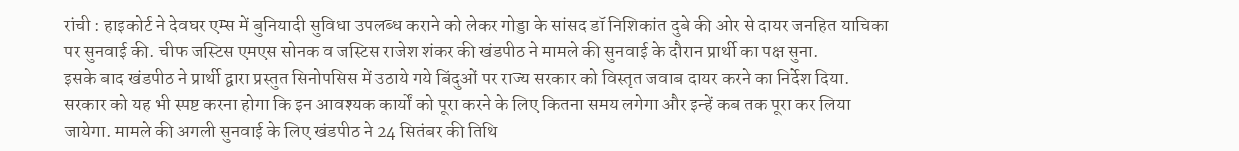रांची : हाइकोर्ट ने देवघर एम्स में बुनियादी सुविधा उपलब्ध कराने को लेकर गोड्डा के सांसद डॉ निशिकांत दुबे की ओर से दायर जनहित याचिका पर सुनवाई की. चीफ जस्टिस एमएस सोनक व जस्टिस राजेश शंकर की खंडपीठ ने मामले की सुनवाई के दौरान प्रार्थी का पक्ष सुना.
इसके बाद खंडपीठ ने प्रार्थी द्वारा प्रस्तुत सिनोपसिस में उठाये गये बिंदुओं पर राज्य सरकार को विस्तृत जवाब दायर करने का निर्देश दिया. सरकार को यह भी स्पष्ट करना होगा कि इन आवश्यक कार्यों को पूरा करने के लिए कितना समय लगेगा और इन्हें कब तक पूरा कर लिया जायेगा. मामले की अगली सुनवाई के लिए खंडपीठ ने 24 सितंबर की तिथि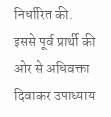निर्धारित की.
इससे पूर्व प्रार्थी की ओर से अधिवक्ता दिवाकर उपाध्याय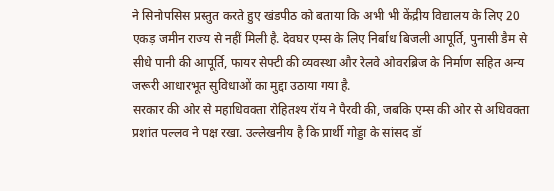ने सिनोपसिस प्रस्तुत करते हुए खंडपीठ को बताया कि अभी भी केंद्रीय विद्यालय के लिए 20 एकड़ जमीन राज्य से नहीं मिली है. देवघर एम्स के लिए निर्बाध बिजली आपूर्ति, पुनासी डैम से सीधे पानी की आपूर्ति, फायर सेफ्टी की व्यवस्था और रेलवे ओवरब्रिज के निर्माण सहित अन्य जरूरी आधारभूत सुविधाओं का मुद्दा उठाया गया है.
सरकार की ओर से महाधिवक्ता रोहितश्य रॉय ने पैरवी की, जबकि एम्स की ओर से अधिवक्ता प्रशांत पल्लव ने पक्ष रखा. उल्लेखनीय है कि प्रार्थी गोड्डा के सांसद डॉ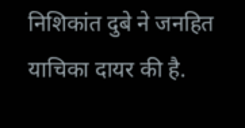निशिकांत दुबे ने जनहित याचिका दायर की है.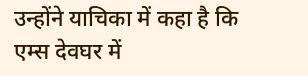उन्होंने याचिका में कहा है कि एम्स देवघर में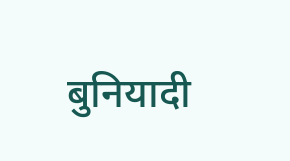बुनियादी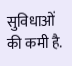सुविधाओं की कमी है.